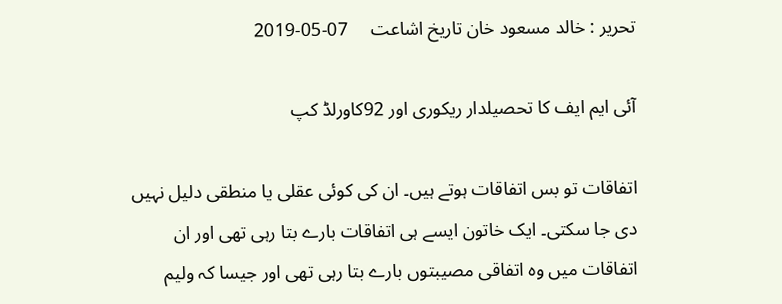تحریر : خالد مسعود خان تاریخ اشاعت     07-05-2019

آئی ایم ایف کا تحصیلدار ریکوری اور 92کاورلڈ کپ

اتفاقات تو بس اتفاقات ہوتے ہیں۔ ان کی کوئی عقلی یا منطقی دلیل نہیں دی جا سکتی۔ ایک خاتون ایسے ہی اتفاقات بارے بتا رہی تھی اور ان اتفاقات میں وہ اتفاقی مصیبتوں بارے بتا رہی تھی اور جیسا کہ ولیم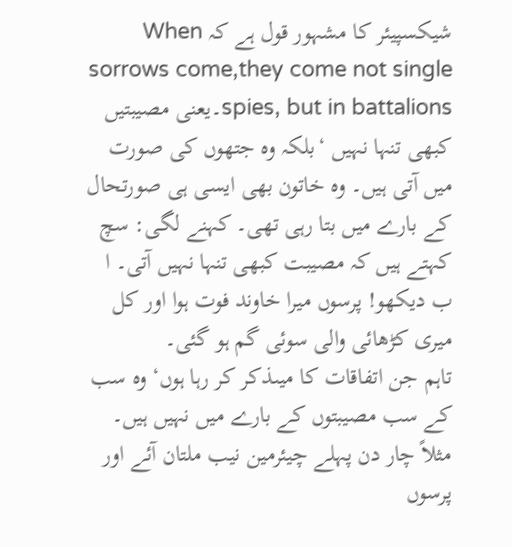شیکسپیئر کا مشہور قول ہے کہ When sorrows come,they come not single spies, but in battalions۔یعنی مصیبتیں کبھی تنہا نہیں ‘بلکہ وہ جتھوں کی صورت میں آتی ہیں۔ وہ خاتون بھی ایسی ہی صورتحال کے بارے میں بتا رہی تھی۔ کہنے لگی: سچ کہتے ہیں کہ مصیبت کبھی تنہا نہیں آتی۔ ا ب دیکھو! پرسوں میرا خاوند فوت ہوا اور کل میری کڑھائی والی سوئی گم ہو گئی۔
تاہم جن اتفاقات کا میںذکر کر رہا ہوں‘ وہ سب کے سب مصیبتوں کے بارے میں نہیں ہیں۔ مثلاً چار دن پہلے چیئرمین نیب ملتان آئے اور پرسوں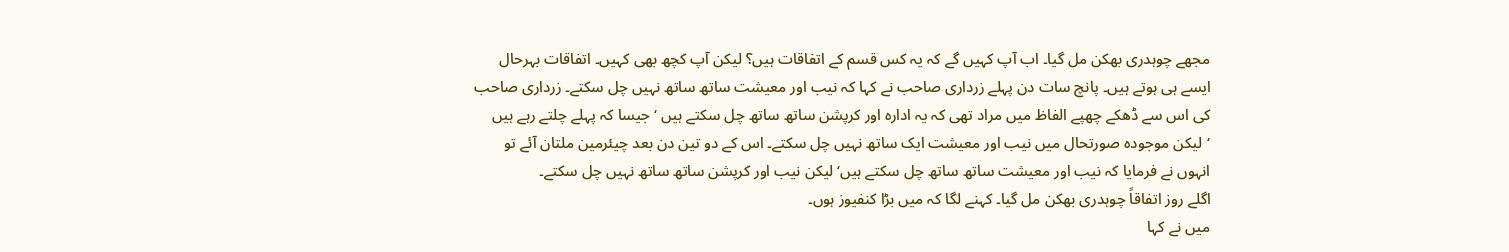مجھے چوہدری بھکن مل گیا۔ اب آپ کہیں گے کہ یہ کس قسم کے اتفاقات ہیں؟ لیکن آپ کچھ بھی کہیں۔ اتفاقات بہرحال ایسے ہی ہوتے ہیں۔ پانچ سات دن پہلے زرداری صاحب نے کہا کہ نیب اور معیشت ساتھ ساتھ نہیں چل سکتے۔ زرداری صاحب کی اس سے ڈھکے چھپے الفاظ میں مراد تھی کہ یہ ادارہ اور کرپشن ساتھ ساتھ چل سکتے ہیں ‘جیسا کہ پہلے چلتے رہے ہیں ‘لیکن موجودہ صورتحال میں نیب اور معیشت ایک ساتھ نہیں چل سکتے۔ اس کے دو تین دن بعد چیئرمین ملتان آئے تو انہوں نے فرمایا کہ نیب اور معیشت ساتھ ساتھ چل سکتے ہیں‘ لیکن نیب اور کرپشن ساتھ ساتھ نہیں چل سکتے۔
اگلے روز اتفاقاً چوہدری بھکن مل گیا۔ کہنے لگا کہ میں بڑا کنفیوز ہوں۔
میں نے کہا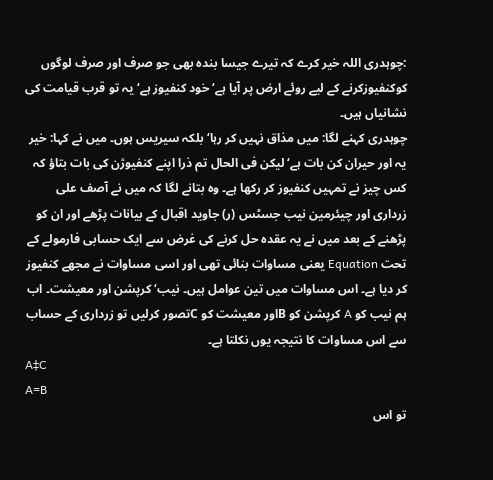:چوہدری اللہ خیر کرے کہ تیرے جیسا بندہ بھی جو صرف اور صرف لوگوں کوکنفیوزکرنے کے لیے روئے ارض پر آیا ہے‘ خود کنفیوز ہے‘ یہ تو قرب قیامت کی نشانیاں ہیں۔
چوہدری کہنے لگا: میں مذاق نہیں کر رہا‘ بلکہ سیریس ہوں۔ میں نے کہا: خیر یہ اور حیران کن بات ہے‘ لیکن فی الحال تم ذرا اپنے کنفیوژن کی بات بتاؤ کہ کس چیز نے تمہیں کنفیوز کر رکھا ہے۔ وہ بتانے لگا کہ میں نے آصف علی زرداری اور چیئرمین نیب جسٹس (ر) جاوید اقبال کے بیانات پڑھے اور ان کو پڑھنے کے بعد میں نے یہ عقدہ حل کرنے کی غرض سے ایک حسابی فارمولے کے تحت Equation یعنی مساوات بنائی تھی اور اسی مساوات نے مجھے کنفیوز کر دیا ہے۔ اس مساوات میں تین عوامل ہیں۔ نیب‘ کرپشن اور معیشت۔ اب ہم نیب کو A کرپشن کو Bاور معیشت کو Cتصور کرلیں تو زرداری کے حساب سے اس مساوات کا نتیجہ یوں نکلتا ہے۔
A‡C
A=B
تو اس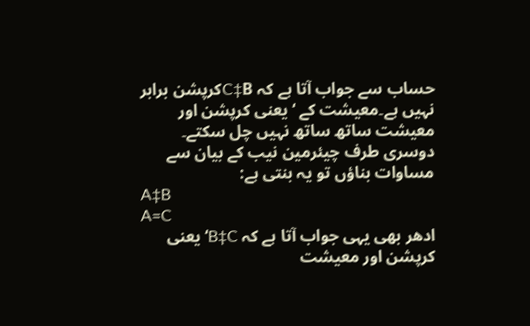حساب سے جواب آتا ہے کہ C‡Bکرپشن برابر نہیں ہے۔معیشت کے ‘یعنی کرپشن اور معیشت ساتھ ساتھ نہیں چل سکتے۔
دوسری طرف چیئرمین نیب کے بیان سے مساوات بناؤں تو یہ بنتی ہے:
A‡B
A=C
ادھر بھی یہی جواب آتا ہے کہ B‡C‘یعنی کرپشن اور معیشت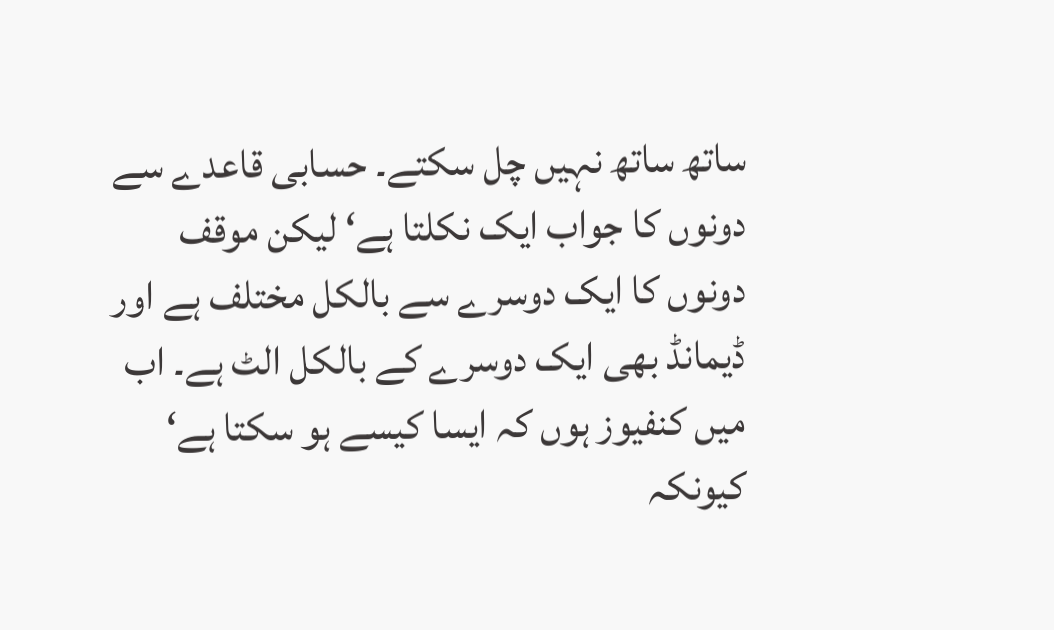ساتھ ساتھ نہیں چل سکتے۔ حسابی قاعدے سے دونوں کا جواب ایک نکلتا ہے‘ لیکن موقف دونوں کا ایک دوسرے سے بالکل مختلف ہے اور ڈیمانڈ بھی ایک دوسرے کے بالکل الٹ ہے۔ اب میں کنفیوز ہوں کہ ایسا کیسے ہو سکتا ہے‘ کیونکہ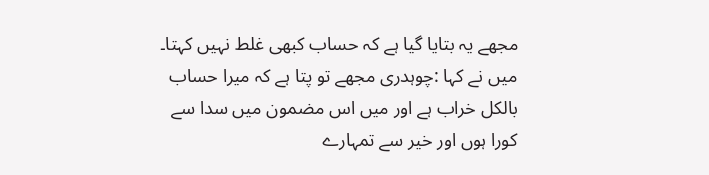مجھے یہ بتایا گیا ہے کہ حساب کبھی غلط نہیں کہتا۔ میں نے کہا :چوہدری مجھے تو پتا ہے کہ میرا حساب بالکل خراب ہے اور میں اس مضمون میں سدا سے کورا ہوں اور خیر سے تمہارے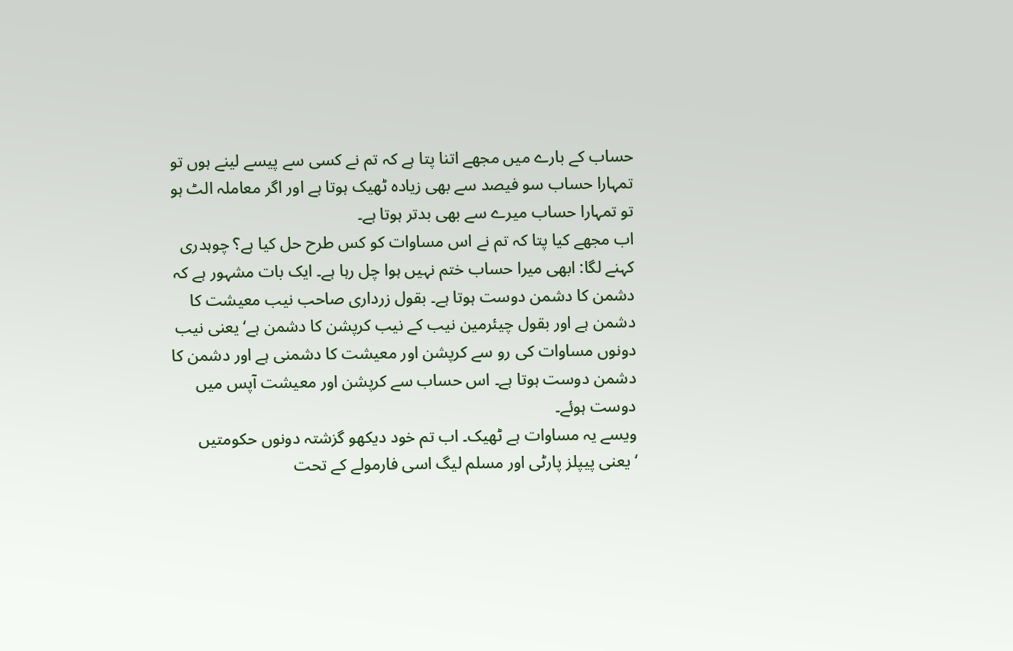حساب کے بارے میں مجھے اتنا پتا ہے کہ تم نے کسی سے پیسے لینے ہوں تو تمہارا حساب سو فیصد سے بھی زیادہ ٹھیک ہوتا ہے اور اگر معاملہ الٹ ہو تو تمہارا حساب میرے سے بھی بدتر ہوتا ہے۔
اب مجھے کیا پتا کہ تم نے اس مساوات کو کس طرح حل کیا ہے؟ چوہدری کہنے لگا: ابھی میرا حساب ختم نہیں ہوا چل رہا ہے۔ ایک بات مشہور ہے کہ دشمن کا دشمن دوست ہوتا ہے۔ بقول زرداری صاحب نیب معیشت کا دشمن ہے اور بقول چیئرمین نیب کے نیب کرپشن کا دشمن ہے‘ یعنی نیب دونوں مساوات کی رو سے کرپشن اور معیشت کا دشمنی ہے اور دشمن کا دشمن دوست ہوتا ہے۔ اس حساب سے کرپشن اور معیشت آپس میں دوست ہوئے۔
ویسے یہ مساوات ہے ٹھیک۔ اب تم خود دیکھو گزشتہ دونوں حکومتیں ‘یعنی پیپلز پارٹی اور مسلم لیگ اسی فارمولے کے تحت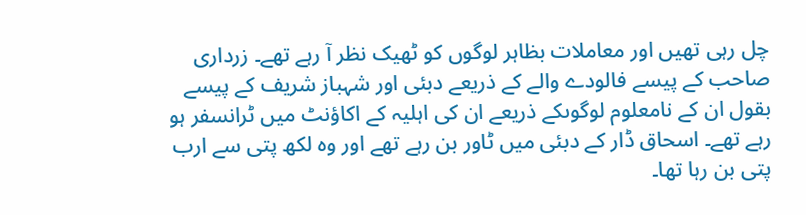چل رہی تھیں اور معاملات بظاہر لوگوں کو ٹھیک نظر آ رہے تھے۔ زرداری صاحب کے پیسے فالودے والے کے ذریعے دبئی اور شہباز شریف کے پیسے بقول ان کے نامعلوم لوگوںکے ذریعے ان کی اہلیہ کے اکاؤنٹ میں ٹرانسفر ہو رہے تھے۔ اسحاق ڈار کے دبئی میں ٹاور بن رہے تھے اور وہ لکھ پتی سے ارب پتی بن رہا تھا۔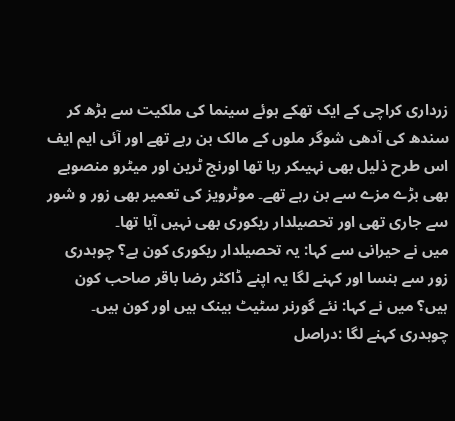زرداری کراچی کے ایک تھکے ہوئے سینما کی ملکیت سے بڑھ کر سندھ کی آدھی شوگر ملوں کے مالک بن رہے تھے اور آئی ایم ایف اس طرح ذلیل بھی نہیںکر رہا تھا اورنج ٹرین اور میٹرو منصوبے بھی بڑے مزے سے بن رہے تھے۔ موٹرویز کی تعمیر بھی زور و شور سے جاری تھی اور تحصیلدار ریکوری بھی نہیں آیا تھا۔
میں نے حیرانی سے کہا: یہ تحصیلدار ریکوری کون ہے؟ چوہدری زور سے ہنسا اور کہنے لگا یہ اپنے ڈاکٹر رضا باقر صاحب کون ہیں؟ میں نے کہا: نئے گورنر سٹیٹ بینک ہیں اور کون ہیں۔ چوہدری کہنے لگا :دراصل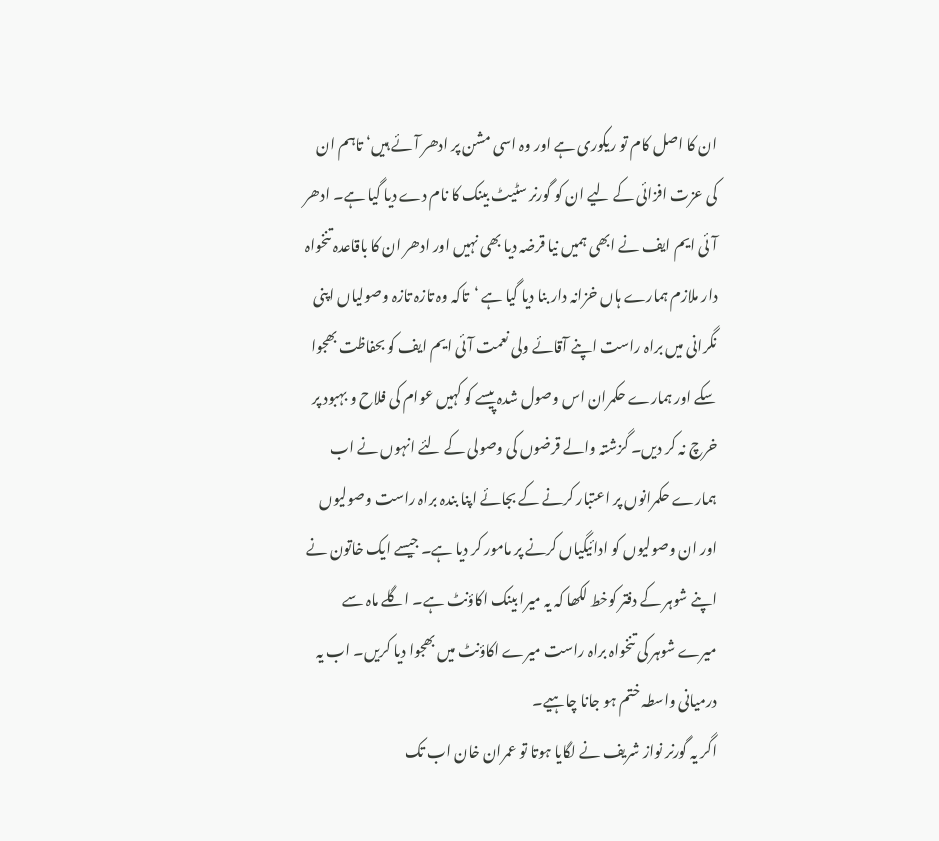ان کا اصل کام تو ریکوری ہے اور وہ اسی مشن پر ادھر آئے ہیں‘ تاہم ان کی عزت افزائی کے لیے ان کو گورنر سٹیٹ بینک کا نام دے دیا گیا ہے۔ ادھر آئی ایم ایف نے ابھی ہمیں نیا قرضہ دیا بھی نہیں اور ادھر ان کا باقاعدہ تنخواہ دار ملازم ہمارے ہاں خزانہ دار بنا دیا گیا ہے ‘تاکہ وہ تازہ تازہ وصولیاں اپنی نگرانی میں براہ راست اپنے آقائے ولی نعمت آئی ایم ایف کو بحفاظت بھجوا سکے اور ہمارے حکمران اس وصول شدہ پیسے کو کہیں عوام کی فلاح و بہبود پر خرچ نہ کر دیں۔ گزشتہ والے قرضوں کی وصولی کے لئے انہوں نے اب ہمارے حکمرانوں پر اعتبار کرنے کے بجائے اپنا بندہ براہ راست وصولیوں اور ان وصولیوں کو ادائیگیاں کرنے پر مامور کر دیا ہے۔ جیسے ایک خاتون نے اپنے شوہر کے دفتر کوخط لکھا کہ یہ میرا بینک اکاؤنٹ ہے۔ اگلے ماہ سے میرے شوہر کی تنخواہ براہ راست میرے اکاؤنٹ میں بھجوا دیا کریں۔ اب یہ درمیانی واسطہ ختم ہو جانا چاہیے۔
اگر یہ گورنر نواز شریف نے لگایا ہوتا تو عمران خان اب تک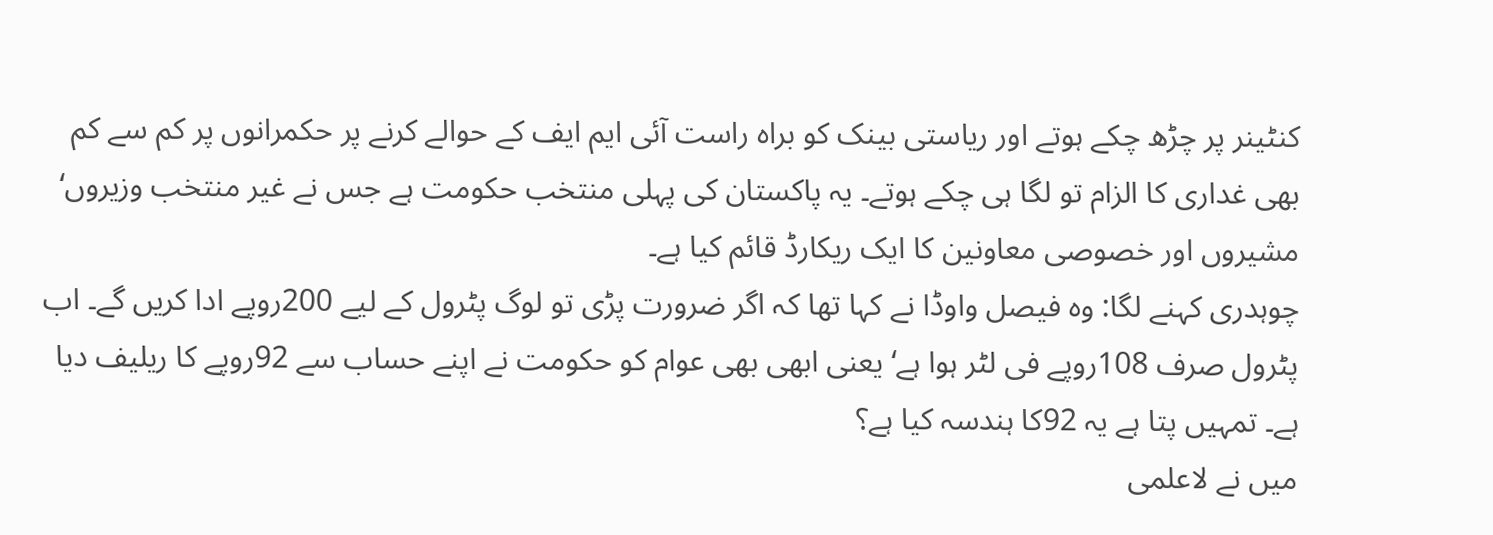کنٹینر پر چڑھ چکے ہوتے اور ریاستی بینک کو براہ راست آئی ایم ایف کے حوالے کرنے پر حکمرانوں پر کم سے کم بھی غداری کا الزام تو لگا ہی چکے ہوتے۔ یہ پاکستان کی پہلی منتخب حکومت ہے جس نے غیر منتخب وزیروں‘ مشیروں اور خصوصی معاونین کا ایک ریکارڈ قائم کیا ہے۔
چوہدری کہنے لگا: وہ فیصل واوڈا نے کہا تھا کہ اگر ضرورت پڑی تو لوگ پٹرول کے لیے 200روپے ادا کریں گے۔ اب پٹرول صرف 108روپے فی لٹر ہوا ہے‘ یعنی ابھی بھی عوام کو حکومت نے اپنے حساب سے 92روپے کا ریلیف دیا ہے۔ تمہیں پتا ہے یہ 92کا ہندسہ کیا ہے؟
میں نے لاعلمی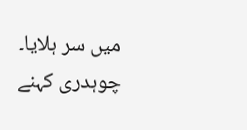میں سر ہلایا۔
چوہدری کہنے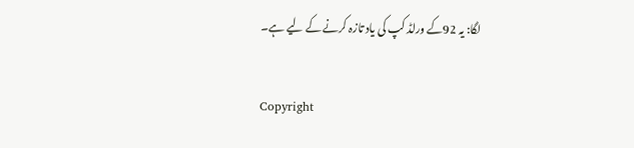لگا: یہ 92کے ورلڈ کپ کی یاد تازہ کرنے کے لیے ہے۔

Copyright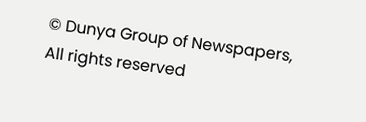© Dunya Group of Newspapers, All rights reserved